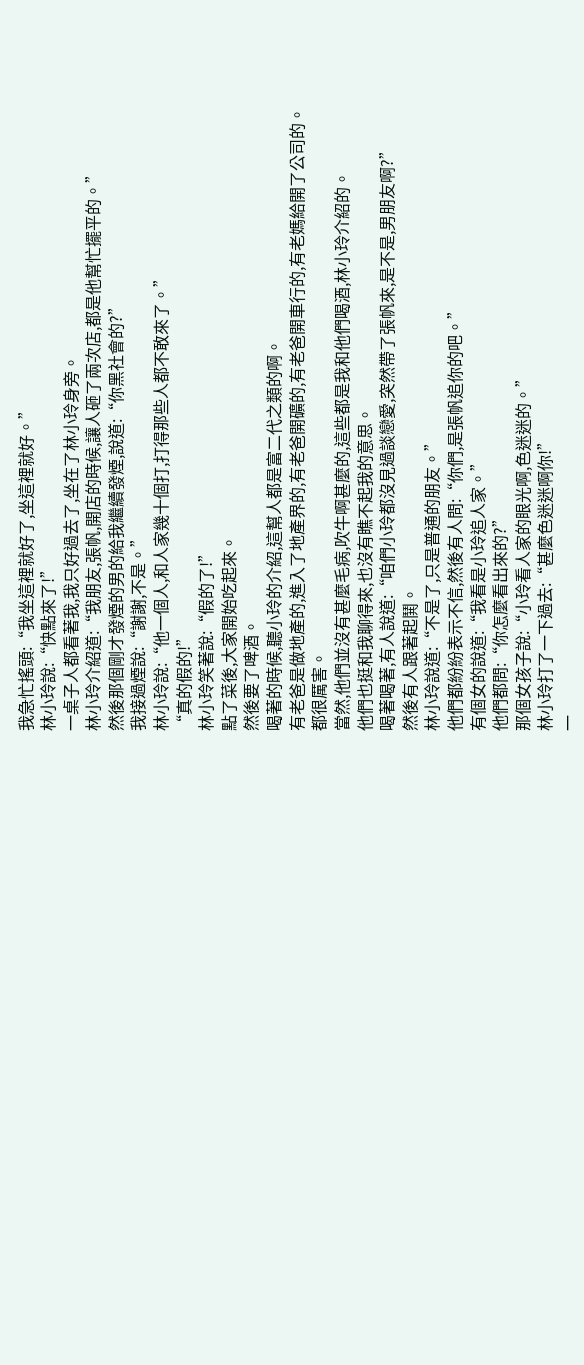我急忙搖頭:“我坐這裡就好了,坐這裡就好。”
林小玲說:“快點來了!”
一桌子人都看著我,我只好過去了,坐在了林小玲身旁。
林小玲介紹道:“我朋友,張帆,開店的時候,讓人砸了兩次店,都是他幫忙擺平的。”
然後那個剛才發煙的男的給我繼續發煙,說道:“你黑社會的?”
我接過煙說:“謝謝,不是。”
林小玲說:“他一個人,和人家幾十個打,打得那些人都不敢來了。”
“真的假的!”
林小玲笑著說:“假的了!”
點了菜後,大家開始吃起來。
然後要了啤酒。
喝著的時候,聽小玲的介紹,這幫人都是富二代之類的啊。
有老爸是做地產的,進入了地產界的,有老爸開礦的,有老爸開車行的,有老媽給開了公司的。
都很厲害。
當然,他們並沒有甚麼毛病,吹牛啊甚麼的,這些都是我和他們喝酒,林小玲介紹的。
他們也挺和我聊得來,也沒有瞧不起我的意思。
喝著喝著,有人說道:“咱們小玲都沒見過談戀愛,突然帶了張帆來,是不是,男朋友啊?”
然後有人跟著起鬨。
林小玲說道:“不是了,只是普通的朋友。”
他們都紛紛表示不信,然後有人問:“你們,是張帆追你的吧。”
有個女的說道:“我看是小玲追人家。”
他們都問:“你怎麼看出來的?”
那個女孩子說:“小玲看人家的眼光啊,色迷迷的。”
林小玲打了一下過去:“甚麼色迷迷啊你!”
一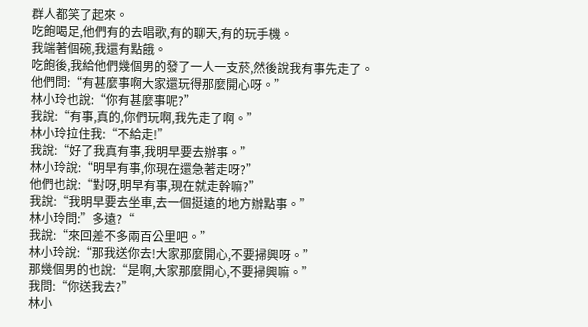群人都笑了起來。
吃飽喝足,他們有的去唱歌,有的聊天,有的玩手機。
我端著個碗,我還有點餓。
吃飽後,我給他們幾個男的發了一人一支菸,然後說我有事先走了。
他們問:“有甚麼事啊大家還玩得那麼開心呀。”
林小玲也說:“你有甚麼事呢?”
我說:“有事,真的,你們玩啊,我先走了啊。”
林小玲拉住我:“不給走!”
我說:“好了我真有事,我明早要去辦事。”
林小玲說:“明早有事,你現在還急著走呀?”
他們也說:“對呀,明早有事,現在就走幹嘛?”
我說:“我明早要去坐車,去一個挺遠的地方辦點事。”
林小玲問:”多遠?“
我說:“來回差不多兩百公里吧。”
林小玲說:“那我送你去!大家那麼開心,不要掃興呀。”
那幾個男的也說:“是啊,大家那麼開心,不要掃興嘛。”
我問:“你送我去?”
林小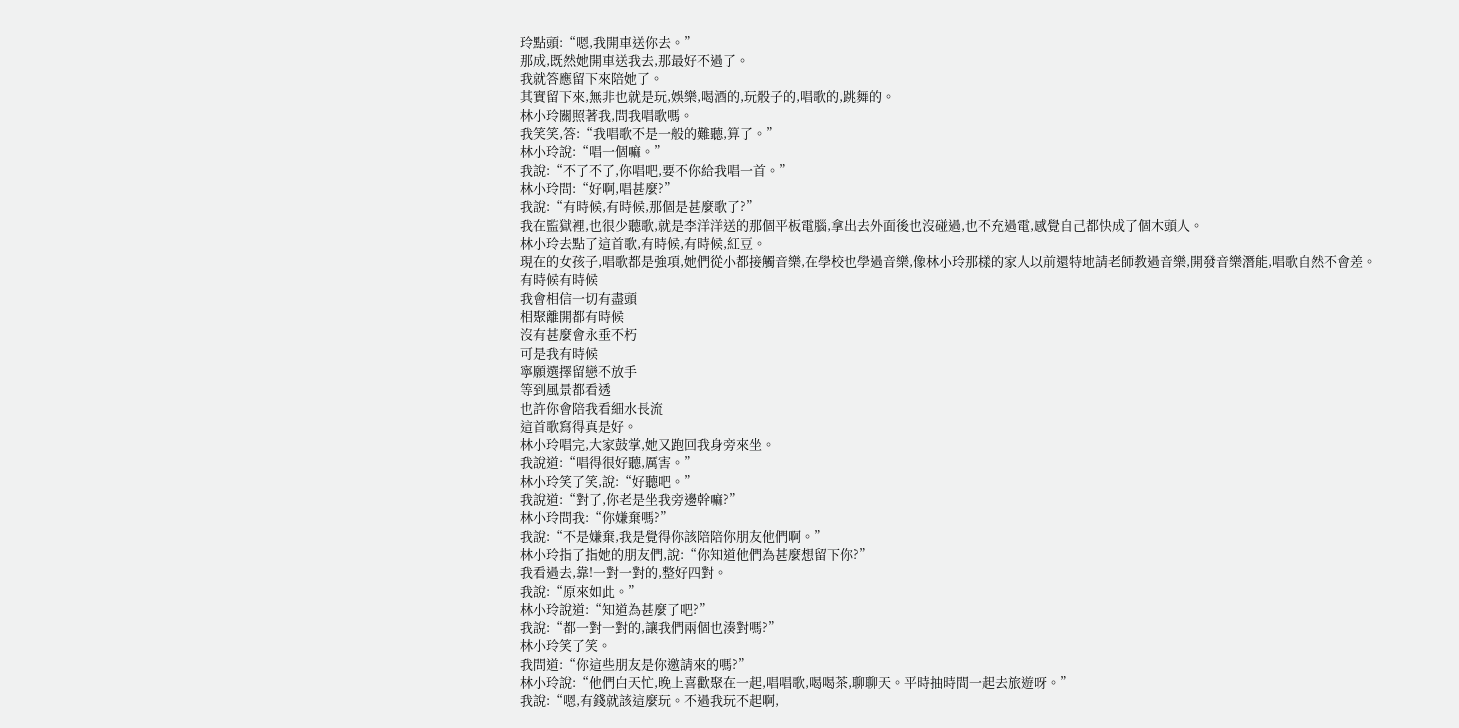玲點頭:“嗯,我開車送你去。”
那成,既然她開車送我去,那最好不過了。
我就答應留下來陪她了。
其實留下來,無非也就是玩,娛樂,喝酒的,玩骰子的,唱歌的,跳舞的。
林小玲關照著我,問我唱歌嗎。
我笑笑,答:“我唱歌不是一般的難聽,算了。”
林小玲說:“唱一個嘛。”
我說:“不了不了,你唱吧,要不你給我唱一首。”
林小玲問:“好啊,唱甚麼?”
我說:“有時候,有時候,那個是甚麼歌了?”
我在監獄裡,也很少聽歌,就是李洋洋送的那個平板電腦,拿出去外面後也沒碰過,也不充過電,感覺自己都快成了個木頭人。
林小玲去點了這首歌,有時候,有時候,紅豆。
現在的女孩子,唱歌都是強項,她們從小都接觸音樂,在學校也學過音樂,像林小玲那樣的家人以前還特地請老師教過音樂,開發音樂潛能,唱歌自然不會差。
有時候有時候
我會相信一切有盡頭
相聚離開都有時候
沒有甚麼會永垂不朽
可是我有時候
寧願選擇留戀不放手
等到風景都看透
也許你會陪我看細水長流
這首歌寫得真是好。
林小玲唱完,大家鼓掌,她又跑回我身旁來坐。
我說道:“唱得很好聽,厲害。”
林小玲笑了笑,說:“好聽吧。”
我說道:“對了,你老是坐我旁邊幹嘛?”
林小玲問我:“你嫌棄嗎?”
我說:“不是嫌棄,我是覺得你該陪陪你朋友他們啊。”
林小玲指了指她的朋友們,說:“你知道他們為甚麼想留下你?”
我看過去,靠!一對一對的,整好四對。
我說:“原來如此。”
林小玲說道:“知道為甚麼了吧?”
我說:“都一對一對的,讓我們兩個也湊對嗎?”
林小玲笑了笑。
我問道:“你這些朋友是你邀請來的嗎?”
林小玲說:“他們白天忙,晚上喜歡聚在一起,唱唱歌,喝喝茶,聊聊天。平時抽時間一起去旅遊呀。”
我說:“嗯,有錢就該這麼玩。不過我玩不起啊,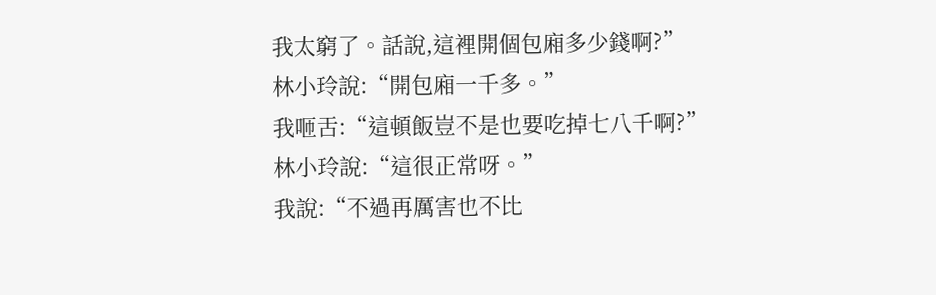我太窮了。話說,這裡開個包廂多少錢啊?”
林小玲說:“開包廂一千多。”
我咂舌:“這頓飯豈不是也要吃掉七八千啊?”
林小玲說:“這很正常呀。”
我說:“不過再厲害也不比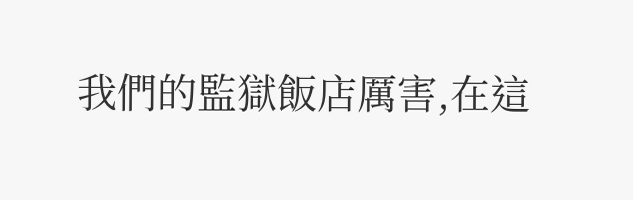我們的監獄飯店厲害,在這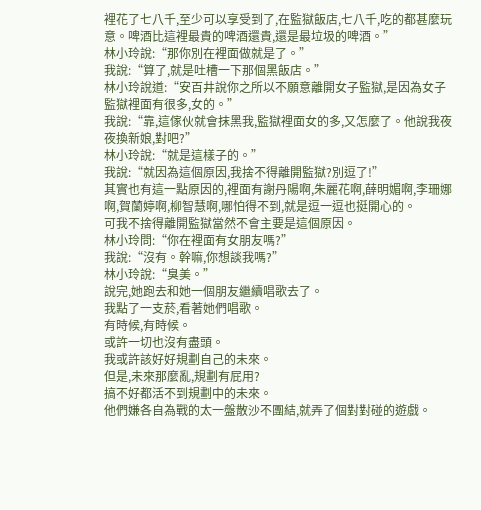裡花了七八千,至少可以享受到了,在監獄飯店,七八千,吃的都甚麼玩意。啤酒比這裡最貴的啤酒還貴,還是最垃圾的啤酒。”
林小玲說:“那你別在裡面做就是了。”
我說:“算了,就是吐槽一下那個黑飯店。”
林小玲說道:“安百井說你之所以不願意離開女子監獄,是因為女子監獄裡面有很多,女的。”
我說:“靠,這傢伙就會抹黑我,監獄裡面女的多,又怎麼了。他說我夜夜換新娘,對吧?”
林小玲說:“就是這樣子的。”
我說:“就因為這個原因,我捨不得離開監獄?別逗了!”
其實也有這一點原因的,裡面有謝丹陽啊,朱麗花啊,薛明媚啊,李珊娜啊,賀蘭婷啊,柳智慧啊,哪怕得不到,就是逗一逗也挺開心的。
可我不捨得離開監獄當然不會主要是這個原因。
林小玲問:“你在裡面有女朋友嗎?”
我說:“沒有。幹嘛,你想談我嗎?”
林小玲說:“臭美。”
說完,她跑去和她一個朋友繼續唱歌去了。
我點了一支菸,看著她們唱歌。
有時候,有時候。
或許一切也沒有盡頭。
我或許該好好規劃自己的未來。
但是,未來那麼亂,規劃有屁用?
搞不好都活不到規劃中的未來。
他們嫌各自為戰的太一盤散沙不團結,就弄了個對對碰的遊戲。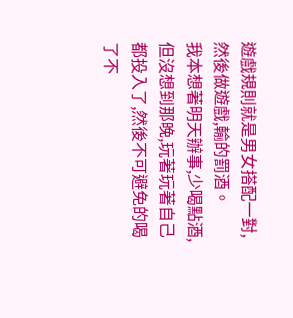遊戲規則就是男女搭配一對,然後做遊戲,輸的罰酒。
我本想著明天辦事,少喝點酒,但沒想到那晚,玩著玩著自己都投入了,然後不可避免的喝了不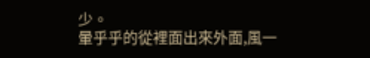少。
暈乎乎的從裡面出來外面,風一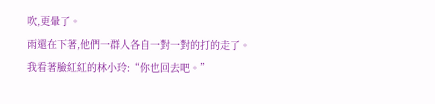吹,更暈了。
雨還在下著,他們一群人各自一對一對的打的走了。
我看著臉紅紅的林小玲:“你也回去吧。”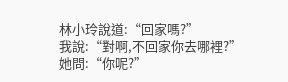林小玲說道:“回家嗎?”
我說:“對啊,不回家你去哪裡?”
她問:“你呢?”